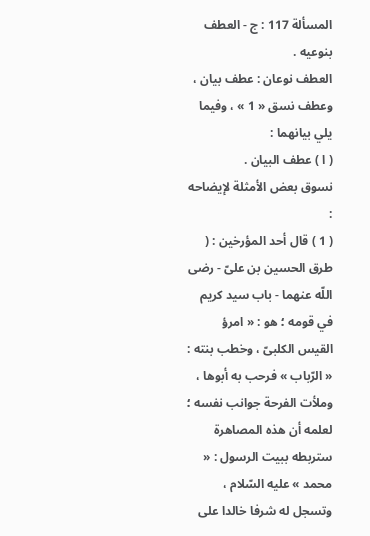المسألة 117 : ج - العطف بنوعيه .
العطف نوعان : عطف بيان ، وعطف نسق « 1 » ، وفيما يلي بيانهما :
( ا ) عطف البيان .
نسوق بعض الأمثلة لإيضاحه :
( 1 ) قال أحد المؤرخين : ( طرق الحسين بن علىّ - رضى اللّه عنهما - باب سيد كريم في قومه ؛ هو : « امرؤ القيس الكلبىّ ، وخطب بنته : « الرّباب » فرحب به أبوها ، وملأت الفرحة جوانب نفسه ؛ لعلمه أن هذه المصاهرة ستربطه ببيت الرسول : « محمد » عليه السّلام ، وتسجل له شرفا خالدا على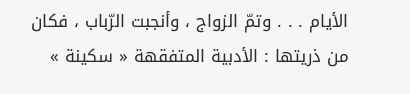الأيام . . . وتمّ الزواج ، وأنجبت الرّباب ، فكان من ذريتها : الأدبية المتفقهة « سكينة »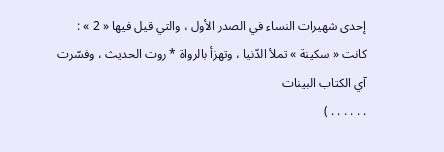إحدى شهيرات النساء في الصدر الأول ، والتي قيل فيها « 2 » :
كانت « سكينة » تملأ الدّنيا ، وتهزأ بالرواة * روت الحديث ، وفسّرت
آي الكتاب البينات
. . . . . . )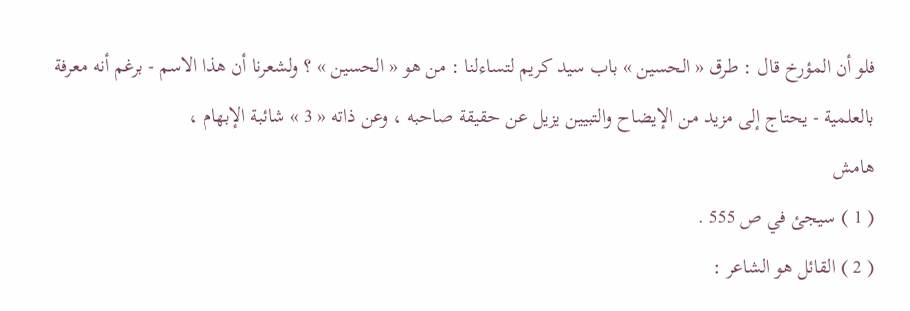فلو أن المؤرخ قال : طرق « الحسين » باب سيد كريم لتساءلنا : من هو « الحسين » ؟ ولشعرنا أن هذا الاسم - برغم أنه معرفة بالعلمية - يحتاج إلى مزيد من الإيضاح والتبيين يزيل عن حقيقة صاحبه ، وعن ذاته « 3 » شائبة الإبهام ،
هامش
( 1 ) سيجئ في ص 555 .
( 2 ) القائل هو الشاعر :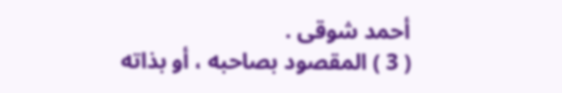أحمد شوقى .
( 3 ) المقصود بصاحبه ، أو بذاته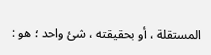المستقلة ، أو بحقيقته ، شئ واحد ؛ هو :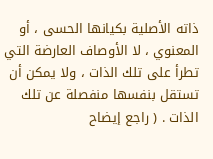ذاته الأصلية بكيانها الحسى ، أو المعنوي ، لا الأوصاف العارضة التي تطرأ على تلك الذات ، ولا يمكن أن تستقل بنفسها منفصلة عن تلك الذات . ( راجع إيضاح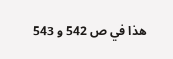هذا في ص 542 و 543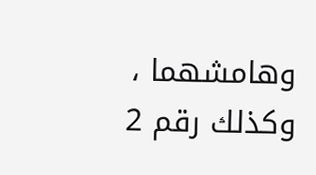وهامشهما ، وكذلك رقم 2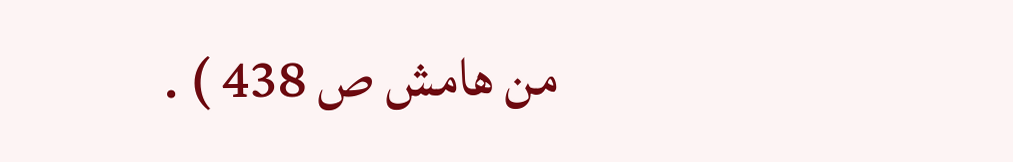من هامش ص 438 ) .